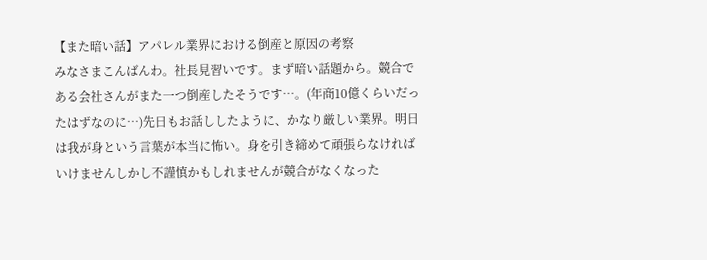【また暗い話】アパレル業界における倒産と原因の考察
みなさまこんばんわ。社長見習いです。まず暗い話題から。競合である会社さんがまた一つ倒産したそうです…。(年商10億くらいだったはずなのに…)先日もお話ししたように、かなり厳しい業界。明日は我が身という言葉が本当に怖い。身を引き締めて頑張らなければいけませんしかし不謹慎かもしれませんが競合がなくなった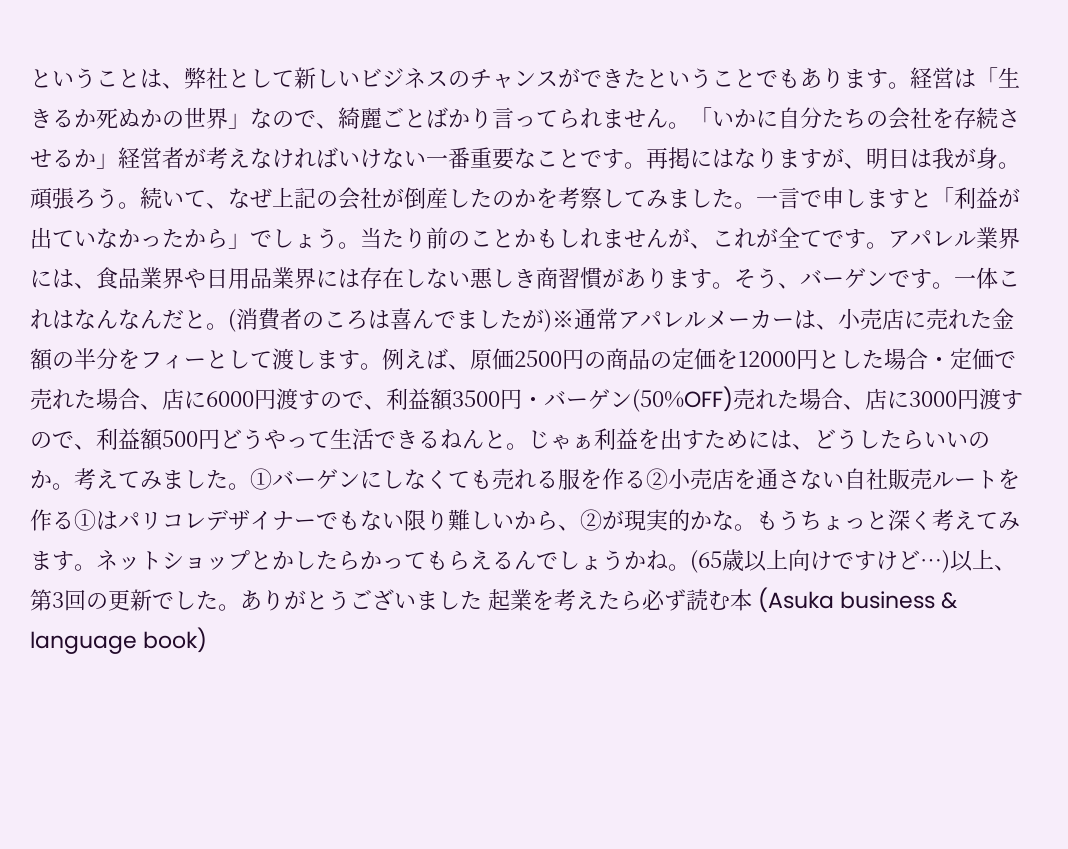ということは、弊社として新しいビジネスのチャンスができたということでもあります。経営は「生きるか死ぬかの世界」なので、綺麗ごとばかり言ってられません。「いかに自分たちの会社を存続させるか」経営者が考えなければいけない一番重要なことです。再掲にはなりますが、明日は我が身。頑張ろう。続いて、なぜ上記の会社が倒産したのかを考察してみました。一言で申しますと「利益が出ていなかったから」でしょう。当たり前のことかもしれませんが、これが全てです。アパレル業界には、食品業界や日用品業界には存在しない悪しき商習慣があります。そう、バーゲンです。一体これはなんなんだと。(消費者のころは喜んでましたが)※通常アパレルメーカーは、小売店に売れた金額の半分をフィーとして渡します。例えば、原価2500円の商品の定価を12000円とした場合・定価で売れた場合、店に6000円渡すので、利益額3500円・バーゲン(50%OFF)売れた場合、店に3000円渡すので、利益額500円どうやって生活できるねんと。じゃぁ利益を出すためには、どうしたらいいのか。考えてみました。①バーゲンにしなくても売れる服を作る②小売店を通さない自社販売ルートを作る①はパリコレデザイナーでもない限り難しいから、②が現実的かな。もうちょっと深く考えてみます。ネットショップとかしたらかってもらえるんでしょうかね。(65歳以上向けですけど…)以上、第3回の更新でした。ありがとうございました 起業を考えたら必ず読む本 (Asuka business & language book)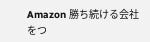Amazon 勝ち続ける会社をつ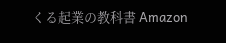くる起業の教科書 Amazon